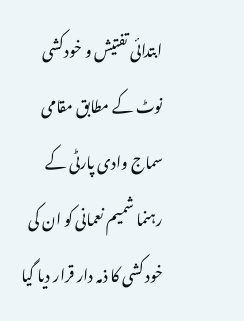ابتدائی تفتیش و خودکشی نوٹ کے مطابق مقامی سماج وادی پارٹی کے رہنما شمیم نعمانی کو ان کی خود کشی کا ذمہ دار قرار دیا گیا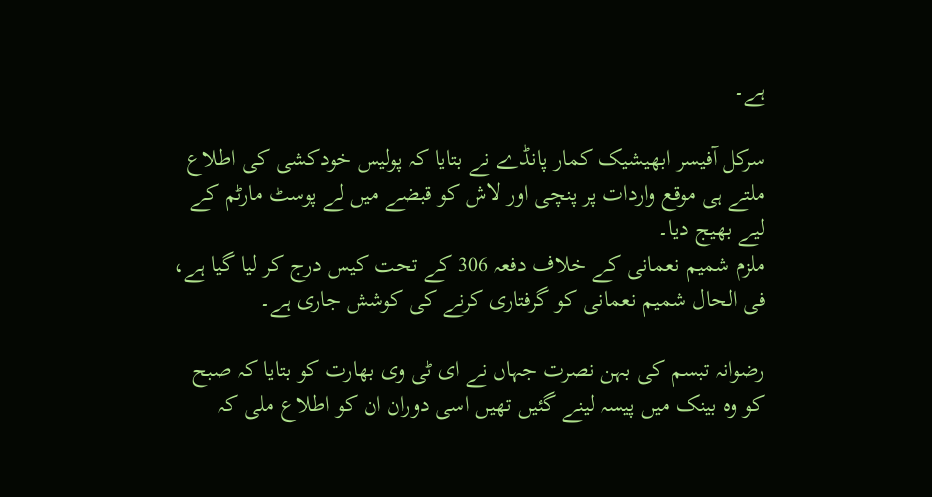ہے۔

سرکل آفیسر ابھیشیک کمار پانڈے نے بتایا کہ پولیس خودکشی کی اطلاع ملتے ہی موقع واردات پر پنچی اور لاش کو قبضے میں لے پوسٹ مارٹم کے لیے بھیج دیا۔
ملزم شمیم نعمانی کے خلاف دفعہ 306 کے تحت کیس درج کر لیا گیا ہے، فی الحال شمیم نعمانی کو گرفتاری کرنے کی کوشش جاری ہے۔

رضوانہ تبسم کی بہن نصرت جہاں نے ای ٹی وی بھارت کو بتایا کہ صبح کو وہ بینک میں پیسہ لینے گئیں تھیں اسی دوران ان کو اطلاع ملی کہ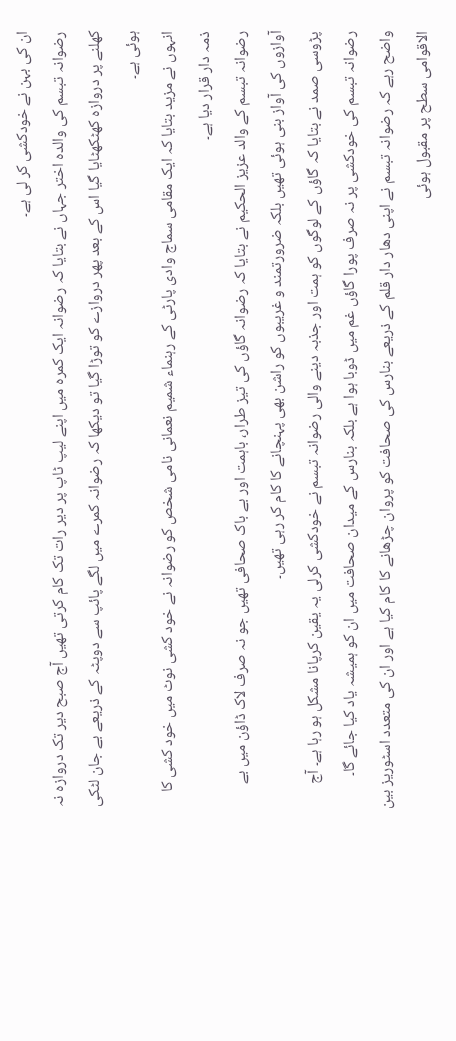ان کی بہن نے خودکشی کر لی ہے۔
رضوانہ تبسم کی والدہ اختر جہاں نے بتایا کہ رضوانہ ایک کمرہ میں اپنے لیپ ٹاپ پر دیر رات تک کام کرتی تھیں آج صبح دیر تک دروازہ نہ کھلنے پر دروازہ کھٹکھٹایا گیا اس کے بعد پھر دروازے کو توڑا گیا تو دیکھا کہ رضوانہ کمرے میں لگے پائپ سے دوپٹہ کے ذریعے بے جان لٹکی ہوئی ہے۔
انہوں نے مزید بتایا کہ ایک مقامی سماج وادی پارٹی کے رہنماء شمیم نعمانی نامی شخص کو رضوانہ نے خود کشی نوٹ میں خود کشی کا ذمہ دار قرار دیا ہے۔
رضوانہ تبسم کے والد عزیز الحکیم نے بتایا کہ رضوانہ گاؤں کی تیز طرار، باہمت اور بے باک صحافی تھیں جو نہ صرف لاک ڈاؤن میں بے آوازوں کی آواز بنی ہوئی تھیں بلکہ ضرورتمند و غریبوں کو راشن بھی پہنچانے کا کام کر رہی تھیں۔
پڑوسی صمد نے بتایا کہ گاؤں کے لوگوں کو ہمت اور جذبہ دینے والی رضوانہ تبسم نے خودکشی کرلی یہ یقین کرپانا مشکل ہو رہا ہے۔ آج رضوانہ تبسم کی خودکشی پر نہ صرف پورا گاؤں غم میں ڈوبا ہوا ہے بلکہ بنارس کے میدان صحافت میں ان کو ہمیشہ یاد کیا جائے گا۔
واضح رہے کہ رضوانہ تبسم نے اپنی دھار دار قلم کے ذریعے بنارس کی صحافت کو پروان چڑھانے کا کام کیا ہے اور ان کی متعدد اسٹوریز بین الاقوامی سطح پر مقبول ہوئی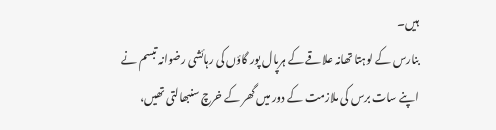ہیں۔
بنارس کے لوہتا تھانہ علاقے کے ہرپال پور گاؤں کی رہائشی رضوانہ تبسم نے اپنے سات برس کی ملازمت کے دور میں گھر کے خرچ سنبھالتی تھیں،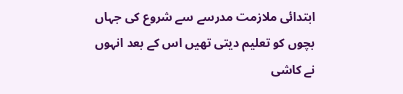ابتدائی ملازمت مدرسے سے شروع کی جہاں بچوں کو تعلیم دیتی تھیں اس کے بعد انہوں نے کاشی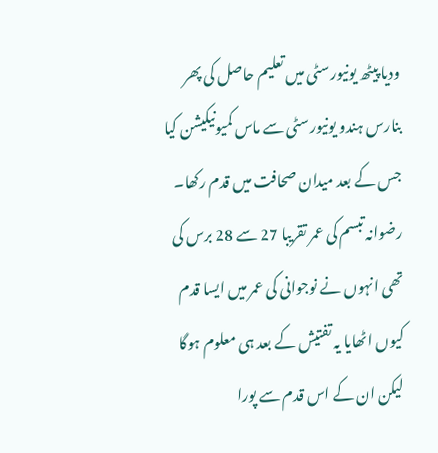ودیا پیٹھ یونیورسٹی میں تعلیم حاصل کی پھر بنارس ہندو یونیورسٹی سے ماس کمیونیکیشن کیا جس کے بعد میدان صحافت میں قدم رکھا۔
رضوانہ تبسم کی عمر تقریبا 27 سے 28 برس کی تھی انہوں نے نوجوانی کی عمر میں ایسا قدم کیوں اٹھایا یہ تفتیش کے بعد ہی معلوم ہوگا لیکن ان کے اس قدم سے پورا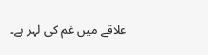علاقے میں غم کی لہر ہے۔